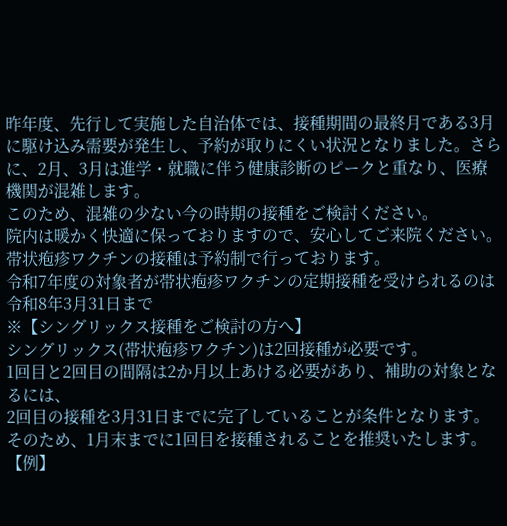昨年度、先行して実施した自治体では、接種期間の最終月である3月に駆け込み需要が発生し、予約が取りにくい状況となりました。さらに、2月、3月は進学・就職に伴う健康診断のピークと重なり、医療機関が混雑します。
このため、混雑の少ない今の時期の接種をご検討ください。
院内は暖かく快適に保っておりますので、安心してご来院ください。
帯状疱疹ワクチンの接種は予約制で行っております。
令和7年度の対象者が帯状疱疹ワクチンの定期接種を受けられるのは
令和8年3月31日まで
※【シングリックス接種をご検討の方へ】
シングリックス(帯状疱疹ワクチン)は2回接種が必要です。
1回目と2回目の間隔は2か月以上あける必要があり、補助の対象となるには、
2回目の接種を3月31日までに完了していることが条件となります。
そのため、1月末までに1回目を接種されることを推奨いたします。
【例】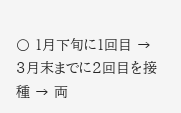〇 1月下旬に1回目 → 3月末までに2回目を接種 → 両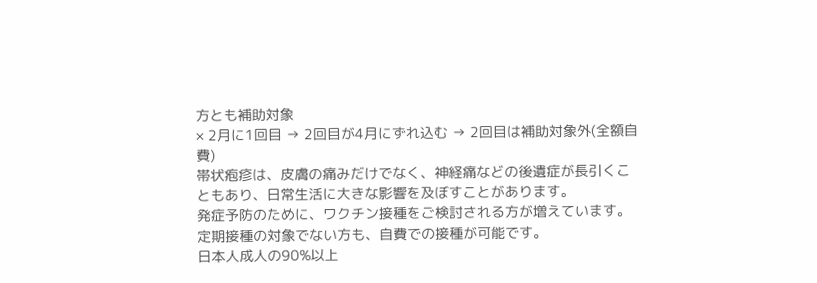方とも補助対象
× 2月に1回目 → 2回目が4月にずれ込む → 2回目は補助対象外(全額自費)
帯状疱疹は、皮膚の痛みだけでなく、神経痛などの後遺症が長引くこともあり、日常生活に大きな影響を及ぼすことがあります。
発症予防のために、ワクチン接種をご検討される方が増えています。
定期接種の対象でない方も、自費での接種が可能です。
日本人成人の90%以上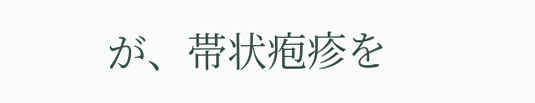が、帯状疱疹を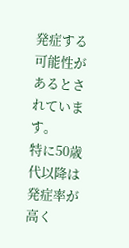発症する可能性があるとされています。
特に50歳代以降は発症率が高く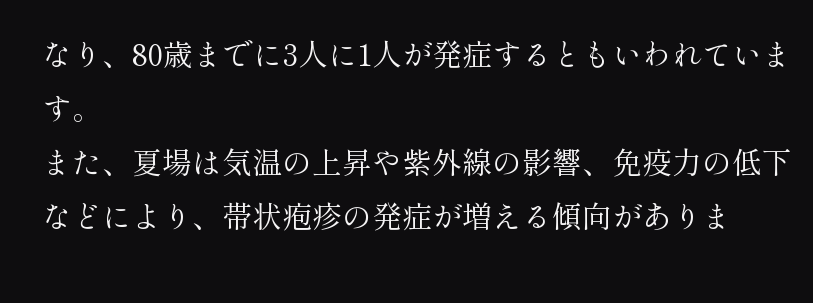なり、80歳までに3人に1人が発症するともいわれています。
また、夏場は気温の上昇や紫外線の影響、免疫力の低下などにより、帯状疱疹の発症が増える傾向がありま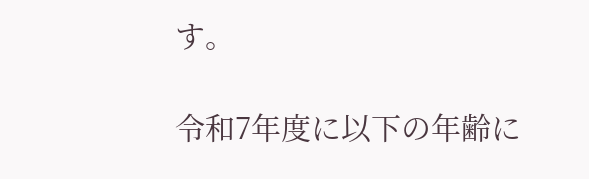す。

令和7年度に以下の年齢に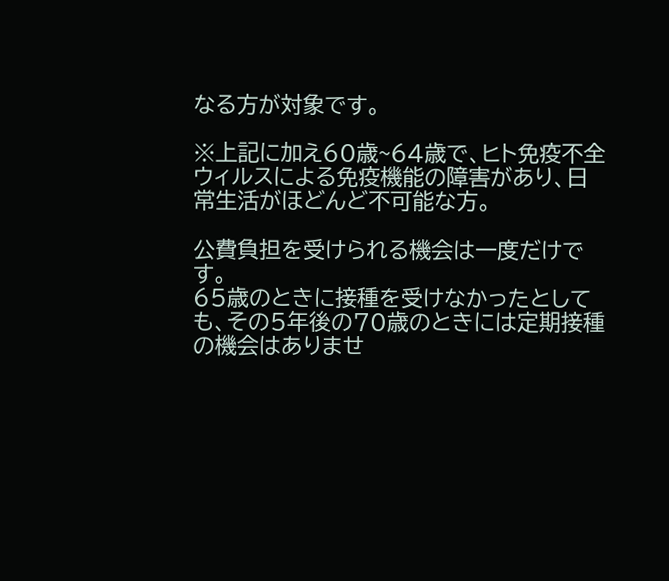なる方が対象です。

※上記に加え60歳~64歳で、ヒト免疫不全ウィルスによる免疫機能の障害があり、日常生活がほどんど不可能な方。

公費負担を受けられる機会は一度だけです。
65歳のときに接種を受けなかったとしても、その5年後の70歳のときには定期接種の機会はありませ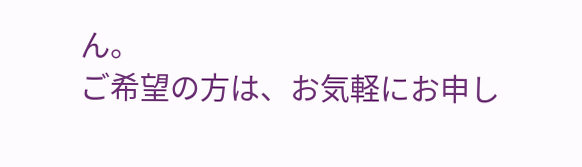ん。
ご希望の方は、お気軽にお申し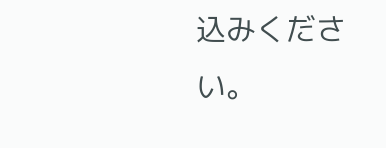込みください。